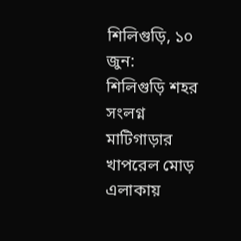শিলিগুড়ি, ১০ জুন:
শিলিগুড়ি শহর সংলগ্ন মাটিগাড়ার খাপরেল মোড় এলাকায়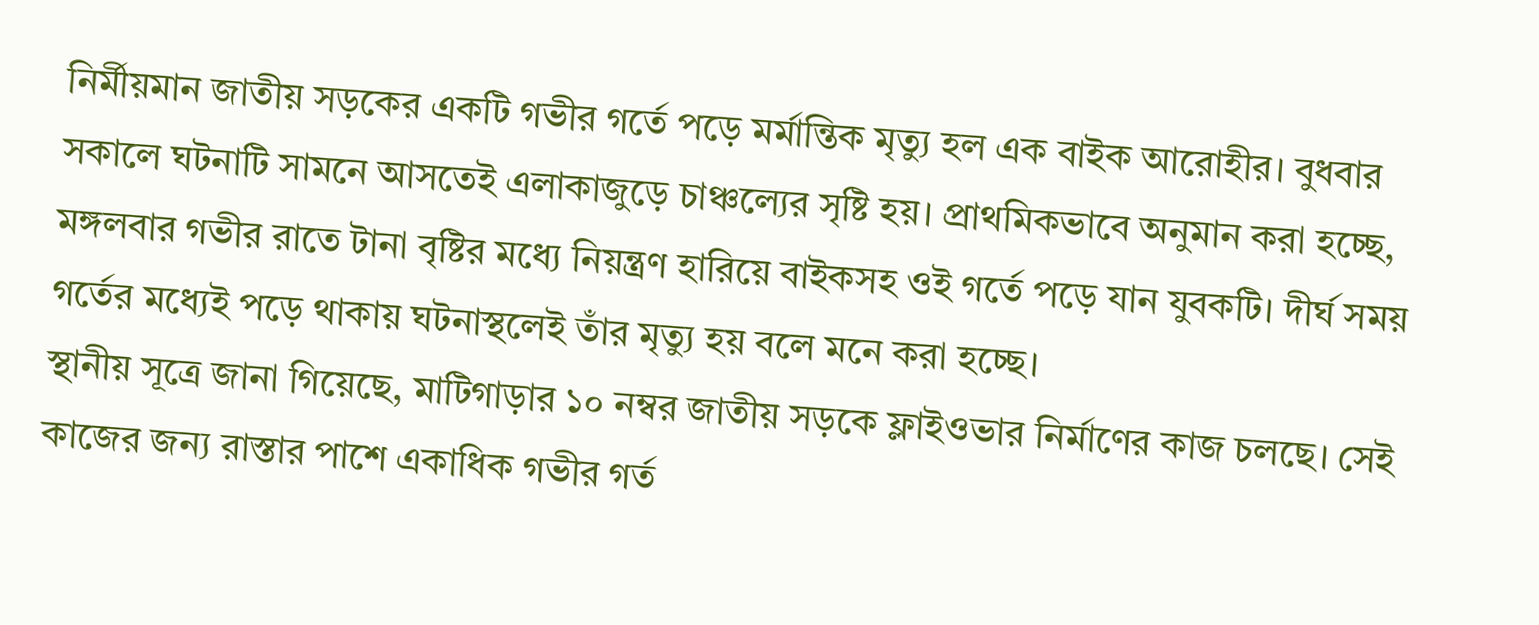নির্মীয়মান জাতীয় সড়কের একটি গভীর গর্তে পড়ে মর্মান্তিক মৃত্যু হল এক বাইক আরোহীর। বুধবার সকালে ঘটনাটি সামনে আসতেই এলাকাজুড়ে চাঞ্চল্যের সৃষ্টি হয়। প্রাথমিকভাবে অনুমান করা হচ্ছে, মঙ্গলবার গভীর রাতে টানা বৃষ্টির মধ্যে নিয়ন্ত্রণ হারিয়ে বাইকসহ ওই গর্তে পড়ে যান যুবকটি। দীর্ঘ সময় গর্তের মধ্যেই পড়ে থাকায় ঘটনাস্থলেই তাঁর মৃত্যু হয় বলে মনে করা হচ্ছে।
স্থানীয় সূত্রে জানা গিয়েছে, মাটিগাড়ার ১০ নম্বর জাতীয় সড়কে ফ্লাইওভার নির্মাণের কাজ চলছে। সেই কাজের জন্য রাস্তার পাশে একাধিক গভীর গর্ত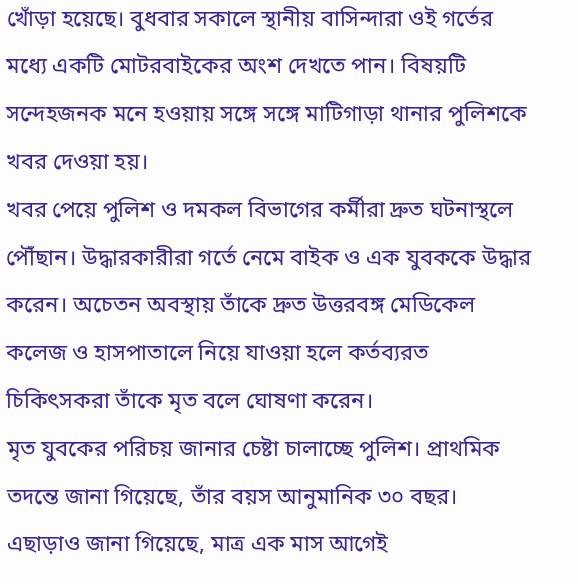খোঁড়া হয়েছে। বুধবার সকালে স্থানীয় বাসিন্দারা ওই গর্তের মধ্যে একটি মোটরবাইকের অংশ দেখতে পান। বিষয়টি সন্দেহজনক মনে হওয়ায় সঙ্গে সঙ্গে মাটিগাড়া থানার পুলিশকে খবর দেওয়া হয়।
খবর পেয়ে পুলিশ ও দমকল বিভাগের কর্মীরা দ্রুত ঘটনাস্থলে পৌঁছান। উদ্ধারকারীরা গর্তে নেমে বাইক ও এক যুবককে উদ্ধার করেন। অচেতন অবস্থায় তাঁকে দ্রুত উত্তরবঙ্গ মেডিকেল কলেজ ও হাসপাতালে নিয়ে যাওয়া হলে কর্তব্যরত চিকিৎসকরা তাঁকে মৃত বলে ঘোষণা করেন।
মৃত যুবকের পরিচয় জানার চেষ্টা চালাচ্ছে পুলিশ। প্রাথমিক তদন্তে জানা গিয়েছে, তাঁর বয়স আনুমানিক ৩০ বছর। এছাড়াও জানা গিয়েছে, মাত্র এক মাস আগেই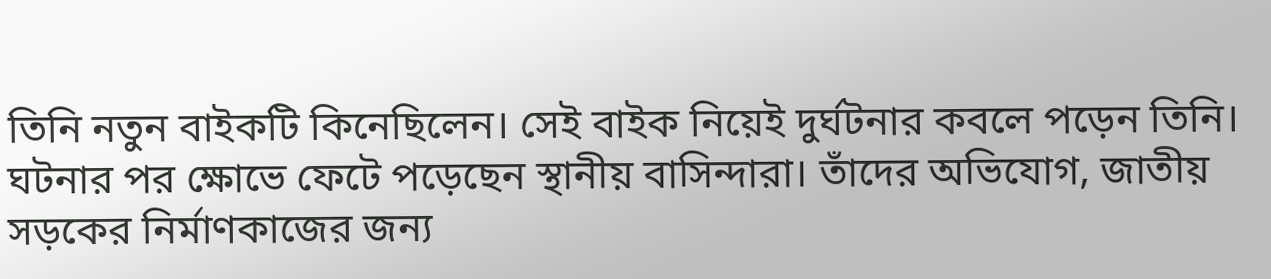তিনি নতুন বাইকটি কিনেছিলেন। সেই বাইক নিয়েই দুর্ঘটনার কবলে পড়েন তিনি।
ঘটনার পর ক্ষোভে ফেটে পড়েছেন স্থানীয় বাসিন্দারা। তাঁদের অভিযোগ, জাতীয় সড়কের নির্মাণকাজের জন্য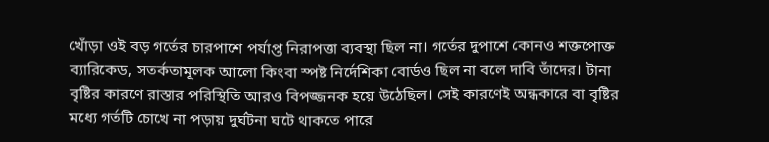খোঁড়া ওই বড় গর্তের চারপাশে পর্যাপ্ত নিরাপত্তা ব্যবস্থা ছিল না। গর্তের দুপাশে কোনও শক্তপোক্ত ব্যারিকেড, সতর্কতামূলক আলো কিংবা স্পষ্ট নির্দেশিকা বোর্ডও ছিল না বলে দাবি তাঁদের। টানা বৃষ্টির কারণে রাস্তার পরিস্থিতি আরও বিপজ্জনক হয়ে উঠেছিল। সেই কারণেই অন্ধকারে বা বৃষ্টির মধ্যে গর্তটি চোখে না পড়ায় দুর্ঘটনা ঘটে থাকতে পারে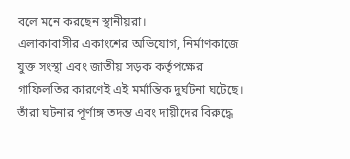বলে মনে করছেন স্থানীয়রা।
এলাকাবাসীর একাংশের অভিযোগ, নির্মাণকাজে যুক্ত সংস্থা এবং জাতীয় সড়ক কর্তৃপক্ষের গাফিলতির কারণেই এই মর্মান্তিক দুর্ঘটনা ঘটেছে। তাঁরা ঘটনার পূর্ণাঙ্গ তদন্ত এবং দায়ীদের বিরুদ্ধে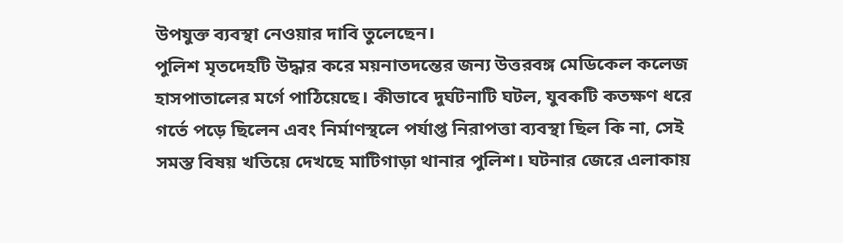উপযুক্ত ব্যবস্থা নেওয়ার দাবি তুলেছেন।
পুলিশ মৃতদেহটি উদ্ধার করে ময়নাতদন্তের জন্য উত্তরবঙ্গ মেডিকেল কলেজ হাসপাতালের মর্গে পাঠিয়েছে। কীভাবে দুর্ঘটনাটি ঘটল, যুবকটি কতক্ষণ ধরে গর্তে পড়ে ছিলেন এবং নির্মাণস্থলে পর্যাপ্ত নিরাপত্তা ব্যবস্থা ছিল কি না, সেই সমস্ত বিষয় খতিয়ে দেখছে মাটিগাড়া থানার পুলিশ। ঘটনার জেরে এলাকায়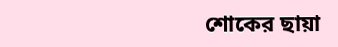শোকের ছায়া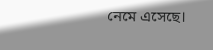নেমে এসেছে।